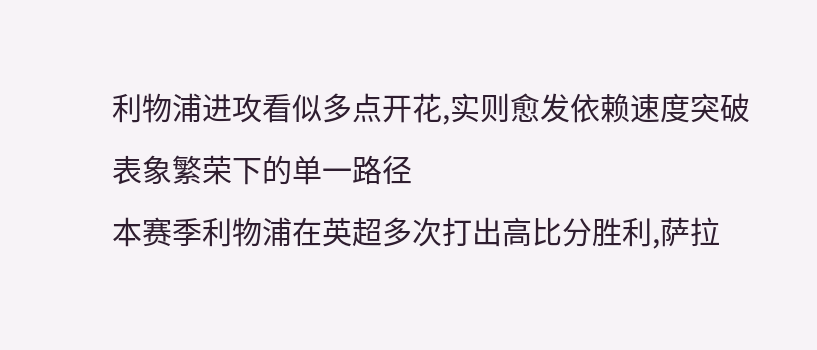利物浦进攻看似多点开花,实则愈发依赖速度突破
表象繁荣下的单一路径
本赛季利物浦在英超多次打出高比分胜利,萨拉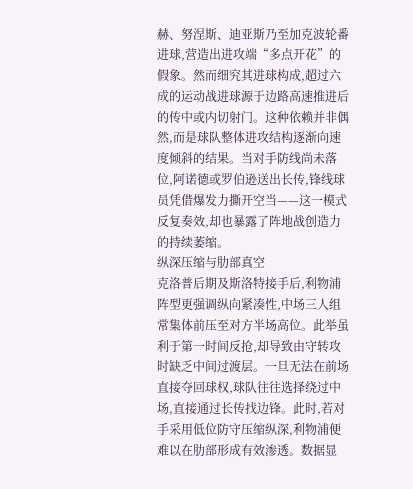赫、努涅斯、迪亚斯乃至加克波轮番进球,营造出进攻端“多点开花”的假象。然而细究其进球构成,超过六成的运动战进球源于边路高速推进后的传中或内切射门。这种依赖并非偶然,而是球队整体进攻结构逐渐向速度倾斜的结果。当对手防线尚未落位,阿诺德或罗伯逊送出长传,锋线球员凭借爆发力撕开空当——这一模式反复奏效,却也暴露了阵地战创造力的持续萎缩。
纵深压缩与肋部真空
克洛普后期及斯洛特接手后,利物浦阵型更强调纵向紧凑性,中场三人组常集体前压至对方半场高位。此举虽利于第一时间反抢,却导致由守转攻时缺乏中间过渡层。一旦无法在前场直接夺回球权,球队往往选择绕过中场,直接通过长传找边锋。此时,若对手采用低位防守压缩纵深,利物浦便难以在肋部形成有效渗透。数据显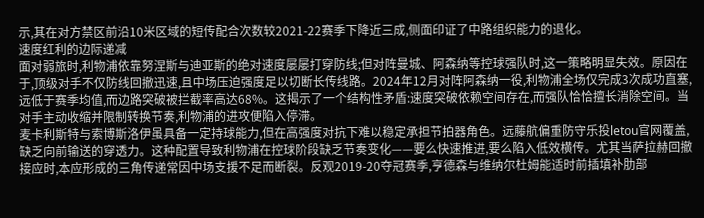示,其在对方禁区前沿10米区域的短传配合次数较2021-22赛季下降近三成,侧面印证了中路组织能力的退化。
速度红利的边际递减
面对弱旅时,利物浦依靠努涅斯与迪亚斯的绝对速度屡屡打穿防线;但对阵曼城、阿森纳等控球强队时,这一策略明显失效。原因在于,顶级对手不仅防线回撤迅速,且中场压迫强度足以切断长传线路。2024年12月对阵阿森纳一役,利物浦全场仅完成3次成功直塞,远低于赛季均值,而边路突破被拦截率高达68%。这揭示了一个结构性矛盾:速度突破依赖空间存在,而强队恰恰擅长消除空间。当对手主动收缩并限制转换节奏,利物浦的进攻便陷入停滞。
麦卡利斯特与索博斯洛伊虽具备一定持球能力,但在高强度对抗下难以稳定承担节拍器角色。远藤航偏重防守乐投letou官网覆盖,缺乏向前输送的穿透力。这种配置导致利物浦在控球阶段缺乏节奏变化——要么快速推进,要么陷入低效横传。尤其当萨拉赫回撤接应时,本应形成的三角传递常因中场支援不足而断裂。反观2019-20夺冠赛季,亨德森与维纳尔杜姆能适时前插填补肋部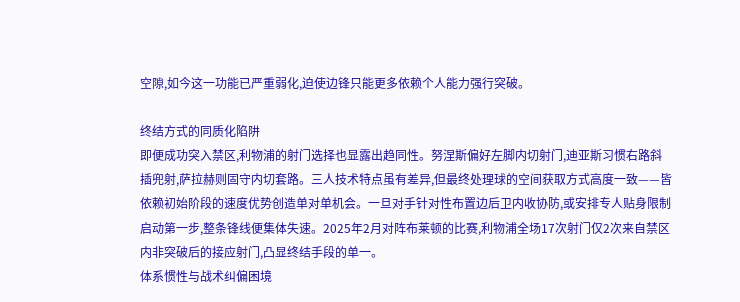空隙,如今这一功能已严重弱化,迫使边锋只能更多依赖个人能力强行突破。

终结方式的同质化陷阱
即便成功突入禁区,利物浦的射门选择也显露出趋同性。努涅斯偏好左脚内切射门,迪亚斯习惯右路斜插兜射,萨拉赫则固守内切套路。三人技术特点虽有差异,但最终处理球的空间获取方式高度一致——皆依赖初始阶段的速度优势创造单对单机会。一旦对手针对性布置边后卫内收协防,或安排专人贴身限制启动第一步,整条锋线便集体失速。2025年2月对阵布莱顿的比赛,利物浦全场17次射门仅2次来自禁区内非突破后的接应射门,凸显终结手段的单一。
体系惯性与战术纠偏困境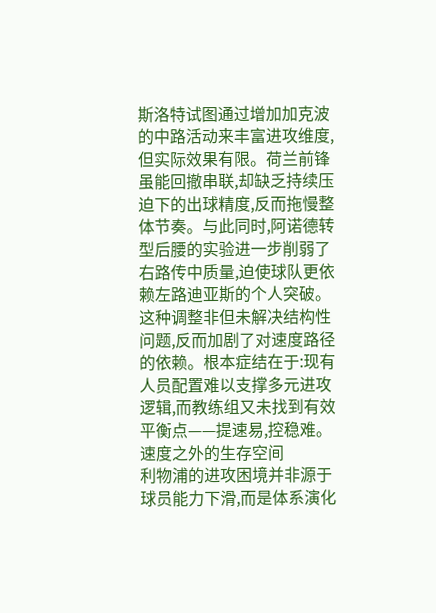斯洛特试图通过增加加克波的中路活动来丰富进攻维度,但实际效果有限。荷兰前锋虽能回撤串联,却缺乏持续压迫下的出球精度,反而拖慢整体节奏。与此同时,阿诺德转型后腰的实验进一步削弱了右路传中质量,迫使球队更依赖左路迪亚斯的个人突破。这种调整非但未解决结构性问题,反而加剧了对速度路径的依赖。根本症结在于:现有人员配置难以支撑多元进攻逻辑,而教练组又未找到有效平衡点——提速易,控稳难。
速度之外的生存空间
利物浦的进攻困境并非源于球员能力下滑,而是体系演化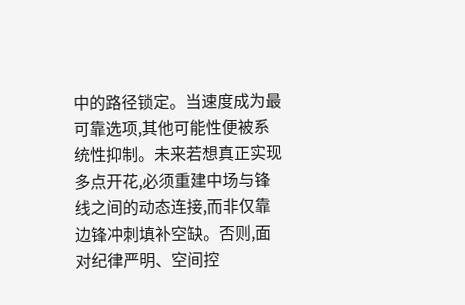中的路径锁定。当速度成为最可靠选项,其他可能性便被系统性抑制。未来若想真正实现多点开花,必须重建中场与锋线之间的动态连接,而非仅靠边锋冲刺填补空缺。否则,面对纪律严明、空间控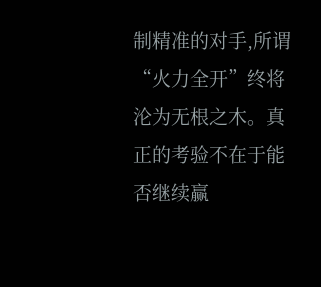制精准的对手,所谓“火力全开”终将沦为无根之木。真正的考验不在于能否继续赢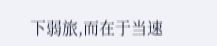下弱旅,而在于当速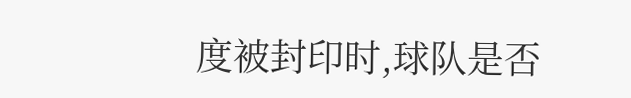度被封印时,球队是否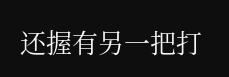还握有另一把打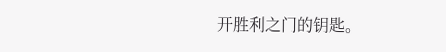开胜利之门的钥匙。